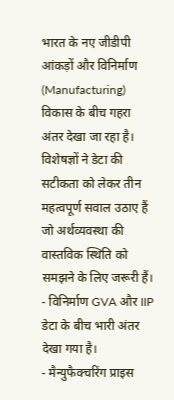भारत के नए जीडीपी आंकड़ों और विनिर्माण (Manufacturing) विकास के बीच गहरा अंतर देखा जा रहा है। विशेषज्ञों ने डेटा की सटीकता को लेकर तीन महत्वपूर्ण सवाल उठाए हैं जो अर्थव्यवस्था की वास्तविक स्थिति को समझने के लिए जरूरी हैं।
- विनिर्माण GVA और IIP डेटा के बीच भारी अंतर देखा गया है।
- मैन्युफैक्चरिंग प्राइस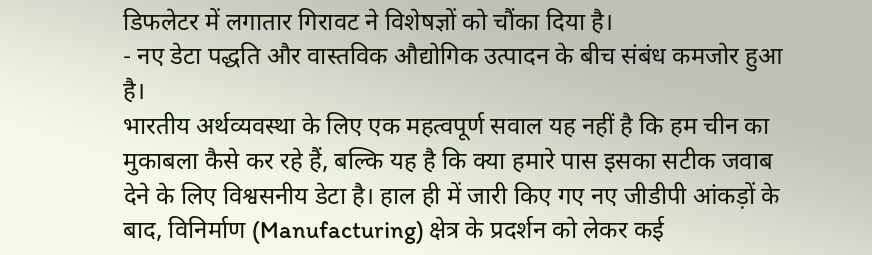डिफलेटर में लगातार गिरावट ने विशेषज्ञों को चौंका दिया है।
- नए डेटा पद्धति और वास्तविक औद्योगिक उत्पादन के बीच संबंध कमजोर हुआ है।
भारतीय अर्थव्यवस्था के लिए एक महत्वपूर्ण सवाल यह नहीं है कि हम चीन का मुकाबला कैसे कर रहे हैं, बल्कि यह है कि क्या हमारे पास इसका सटीक जवाब देने के लिए विश्वसनीय डेटा है। हाल ही में जारी किए गए नए जीडीपी आंकड़ों के बाद, विनिर्माण (Manufacturing) क्षेत्र के प्रदर्शन को लेकर कई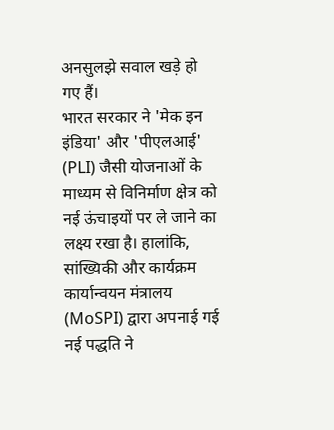अनसुलझे सवाल खड़े हो गए हैं।
भारत सरकार ने 'मेक इन इंडिया' और 'पीएलआई' (PLI) जैसी योजनाओं के माध्यम से विनिर्माण क्षेत्र को नई ऊंचाइयों पर ले जाने का लक्ष्य रखा है। हालांकि, सांख्यिकी और कार्यक्रम कार्यान्वयन मंत्रालय (MoSPI) द्वारा अपनाई गई नई पद्धति ने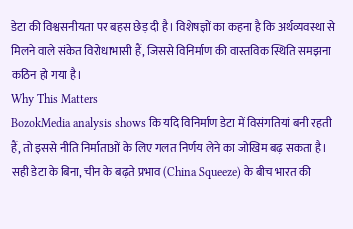डेटा की विश्वसनीयता पर बहस छेड़ दी है। विशेषज्ञों का कहना है कि अर्थव्यवस्था से मिलने वाले संकेत विरोधाभासी हैं, जिससे विनिर्माण की वास्तविक स्थिति समझना कठिन हो गया है।
Why This Matters
BozokMedia analysis shows कि यदि विनिर्माण डेटा में विसंगतियां बनी रहती हैं, तो इससे नीति निर्माताओं के लिए गलत निर्णय लेने का जोखिम बढ़ सकता है। सही डेटा के बिना, चीन के बढ़ते प्रभाव (China Squeeze) के बीच भारत की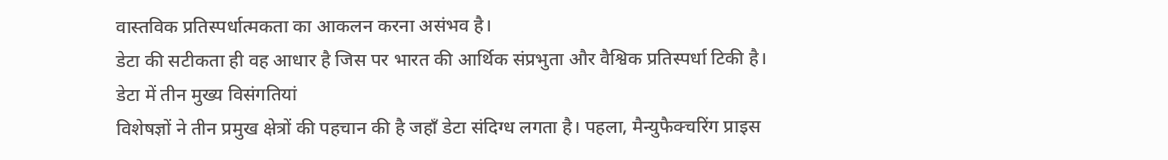वास्तविक प्रतिस्पर्धात्मकता का आकलन करना असंभव है।
डेटा की सटीकता ही वह आधार है जिस पर भारत की आर्थिक संप्रभुता और वैश्विक प्रतिस्पर्धा टिकी है।
डेटा में तीन मुख्य विसंगतियां
विशेषज्ञों ने तीन प्रमुख क्षेत्रों की पहचान की है जहाँ डेटा संदिग्ध लगता है। पहला, मैन्युफैक्चरिंग प्राइस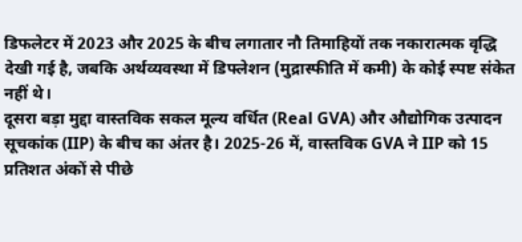डिफलेटर में 2023 और 2025 के बीच लगातार नौ तिमाहियों तक नकारात्मक वृद्धि देखी गई है, जबकि अर्थव्यवस्था में डिफ्लेशन (मुद्रास्फीति में कमी) के कोई स्पष्ट संकेत नहीं थे।
दूसरा बड़ा मुद्दा वास्तविक सकल मूल्य वर्धित (Real GVA) और औद्योगिक उत्पादन सूचकांक (IIP) के बीच का अंतर है। 2025-26 में, वास्तविक GVA ने IIP को 15 प्रतिशत अंकों से पीछे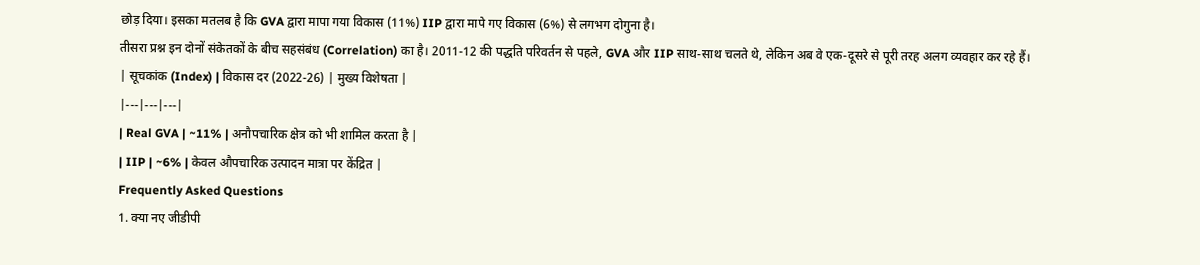छोड़ दिया। इसका मतलब है कि GVA द्वारा मापा गया विकास (11%) IIP द्वारा मापे गए विकास (6%) से लगभग दोगुना है।
तीसरा प्रश्न इन दोनों संकेतकों के बीच सहसंबंध (Correlation) का है। 2011-12 की पद्धति परिवर्तन से पहले, GVA और IIP साथ-साथ चलते थे, लेकिन अब वे एक-दूसरे से पूरी तरह अलग व्यवहार कर रहे हैं।
| सूचकांक (Index) | विकास दर (2022-26) | मुख्य विशेषता |
|---|---|---|
| Real GVA | ~11% | अनौपचारिक क्षेत्र को भी शामिल करता है |
| IIP | ~6% | केवल औपचारिक उत्पादन मात्रा पर केंद्रित |
Frequently Asked Questions
1. क्या नए जीडीपी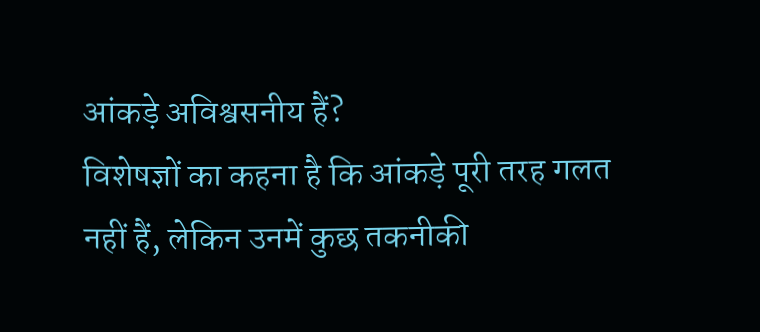आंकड़े अविश्वसनीय हैं?
विशेषज्ञों का कहना है कि आंकड़े पूरी तरह गलत नहीं हैं, लेकिन उनमें कुछ तकनीकी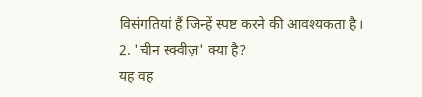विसंगतियां हैं जिन्हें स्पष्ट करने की आवश्यकता है।
2. 'चीन स्क्वीज़' क्या है?
यह वह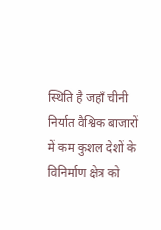स्थिति है जहाँ चीनी निर्यात वैश्विक बाजारों में कम कुशल देशों के विनिर्माण क्षेत्र को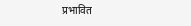प्रभावित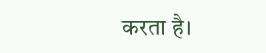करता है।